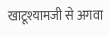खाटूश्यामजी से अगवा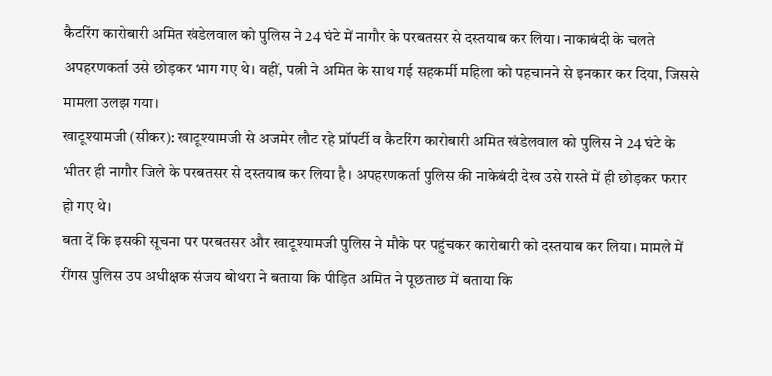कैटरिंग कारोबारी अमित खंडेलवाल को पुलिस ने 24 घंटे में नागौर के परबतसर से दस्तयाब कर लिया। नाकाबंदी के चलते अपहरणकर्ता उसे छोड़कर भाग गए थे। वहीं, पत्नी ने अमित के साथ गई सहकर्मी महिला को पहचानने से इनकार कर दिया, जिससे मामला उलझ गया।
खाटूश्यामजी (सीकर): खाटूश्यामजी से अजमेर लौट रहे प्रॉपर्टी व कैटरिंग कारोबारी अमित खंडेलवाल को पुलिस ने 24 घंटे के भीतर ही नागौर जिले के परबतसर से दस्तयाब कर लिया है। अपहरणकर्ता पुलिस की नाकेबंदी देख उसे रास्ते में ही छोड़कर फरार हो गए थे।
बता दें कि इसकी सूचना पर परबतसर और खाटूश्यामजी पुलिस ने मौके पर पहुंचकर कारोबारी को दस्तयाब कर लिया। मामले में रींगस पुलिस उप अधीक्षक संजय बोथरा ने बताया कि पीड़ित अमित ने पूछताछ में बताया कि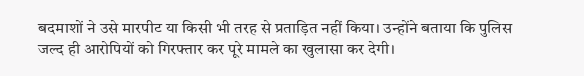बदमाशों ने उसे मारपीट या किसी भी तरह से प्रताड़ित नहीं किया। उन्होंने बताया कि पुलिस जल्द ही आरोपियों को गिरफ्तार कर पूरे मामले का खुलासा कर देगी।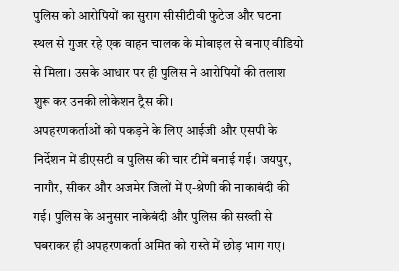पुलिस को आरोपियों का सुराग सीसीटीवी फुटेज और घटना स्थल से गुजर रहे एक वाहन चालक के मोबाइल से बनाए वीडियो से मिला। उसके आधार पर ही पुलिस ने आरोपियों की तलाश शुरू कर उनकी लोकेशन ट्रैस की।
अपहरणकर्ताओं को पकड़ने के लिए आईजी और एसपी के निर्देशन में डीएसटी व पुलिस की चार टीमें बनाई गई। जयपुर, नागौर, सीकर और अजमेर जिलों में ए-श्रेणी की नाकाबंदी की गई। पुलिस के अनुसार नाकेबंदी और पुलिस की सख्ती से घबराकर ही अपहरणकर्ता अमित को रास्ते में छोड़ भाग गए।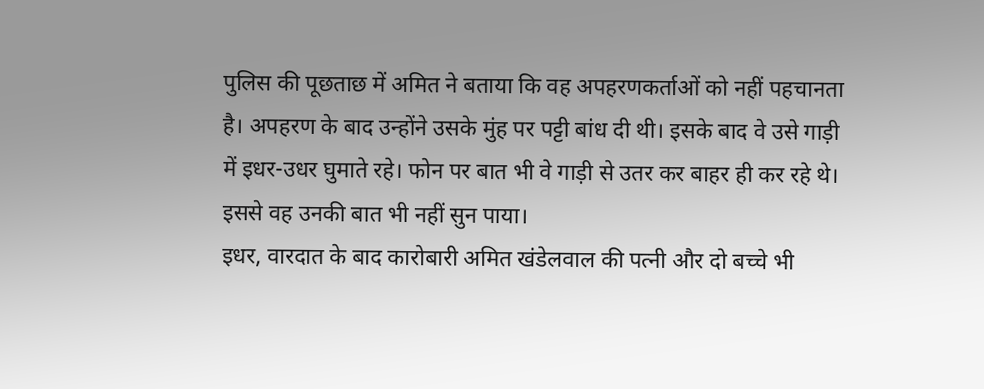पुलिस की पूछताछ में अमित ने बताया कि वह अपहरणकर्ताओं को नहीं पहचानता है। अपहरण के बाद उन्होंने उसके मुंह पर पट्टी बांध दी थी। इसके बाद वे उसे गाड़ी में इधर-उधर घुमाते रहे। फोन पर बात भी वे गाड़ी से उतर कर बाहर ही कर रहे थे। इससे वह उनकी बात भी नहीं सुन पाया।
इधर, वारदात के बाद कारोबारी अमित खंडेलवाल की पत्नी और दो बच्चे भी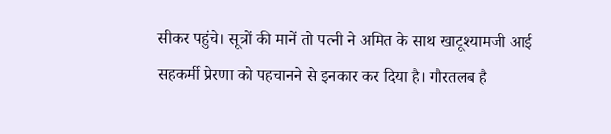सीकर पहुंचे। सूत्रों की मानें तो पत्नी ने अमित के साथ खाटूश्यामजी आई सहकर्मी प्रेरणा को पहचानने से इनकार कर दिया है। गौरतलब है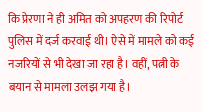कि प्रेरणा ने ही अमित को अपहरण की रिपोर्ट पुलिस में दर्ज करवाई थी। ऐसे में मामले को कई नजरियों से भी देखा जा रहा है। वहीं, पत्नी के बयान से मामला उलझ गया है।